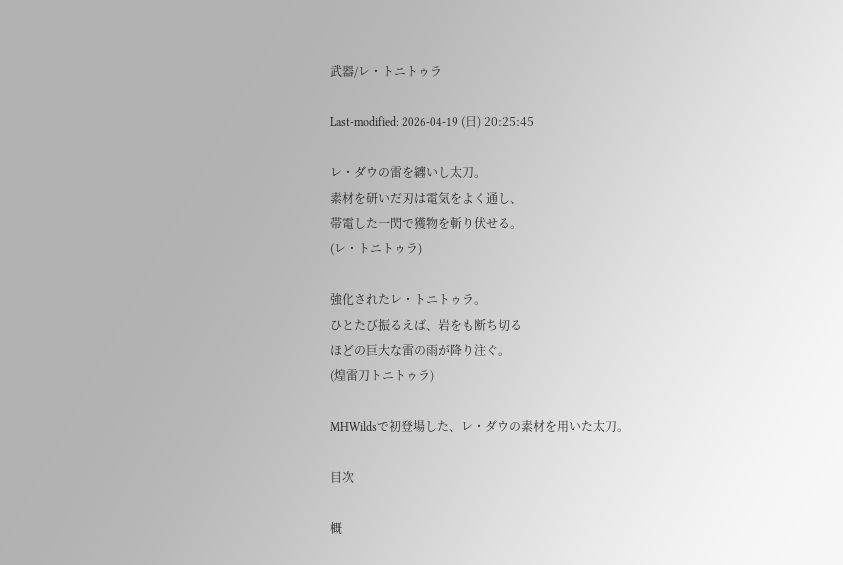武器/レ・トニトゥラ

Last-modified: 2026-04-19 (日) 20:25:45

レ・ダウの雷を纏いし太刀。
素材を研いだ刃は電気をよく通し、
帯電した一閃で獲物を斬り伏せる。
(レ・トニトゥラ)

強化されたレ・トニトゥラ。
ひとたび振るえば、岩をも断ち切る
ほどの巨大な雷の雨が降り注ぐ。
(煌雷刀トニトゥラ)

MHWildsで初登場した、レ・ダウの素材を用いた太刀。

目次

概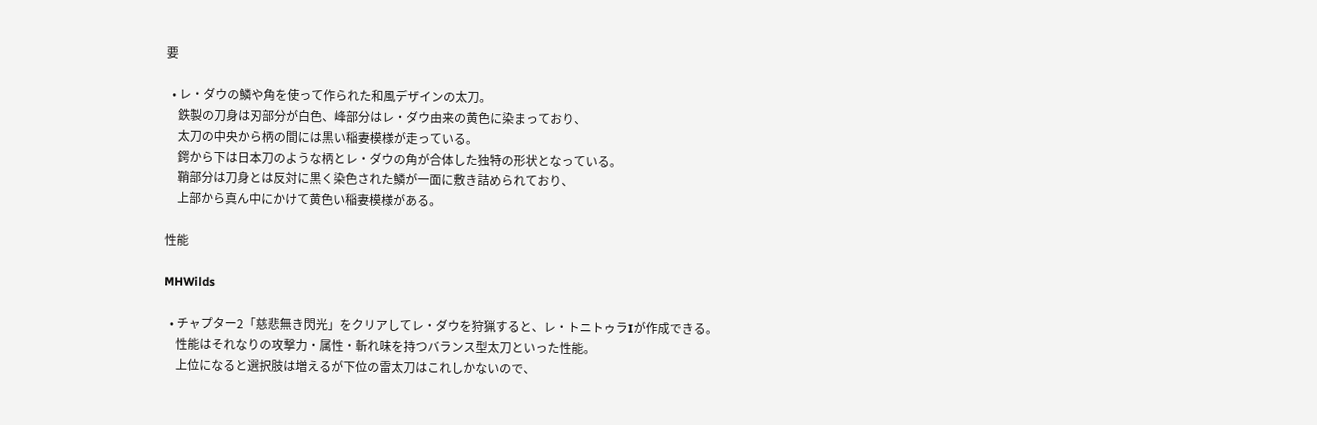要

  • レ・ダウの鱗や角を使って作られた和風デザインの太刀。
    鉄製の刀身は刃部分が白色、峰部分はレ・ダウ由来の黄色に染まっており、
    太刀の中央から柄の間には黒い稲妻模様が走っている。
    鍔から下は日本刀のような柄とレ・ダウの角が合体した独特の形状となっている。
    鞘部分は刀身とは反対に黒く染色された鱗が一面に敷き詰められており、
    上部から真ん中にかけて黄色い稲妻模様がある。

性能

MHWilds

  • チャプター2「慈悲無き閃光」をクリアしてレ・ダウを狩猟すると、レ・トニトゥラIが作成できる。
    性能はそれなりの攻撃力・属性・斬れ味を持つバランス型太刀といった性能。
    上位になると選択肢は増えるが下位の雷太刀はこれしかないので、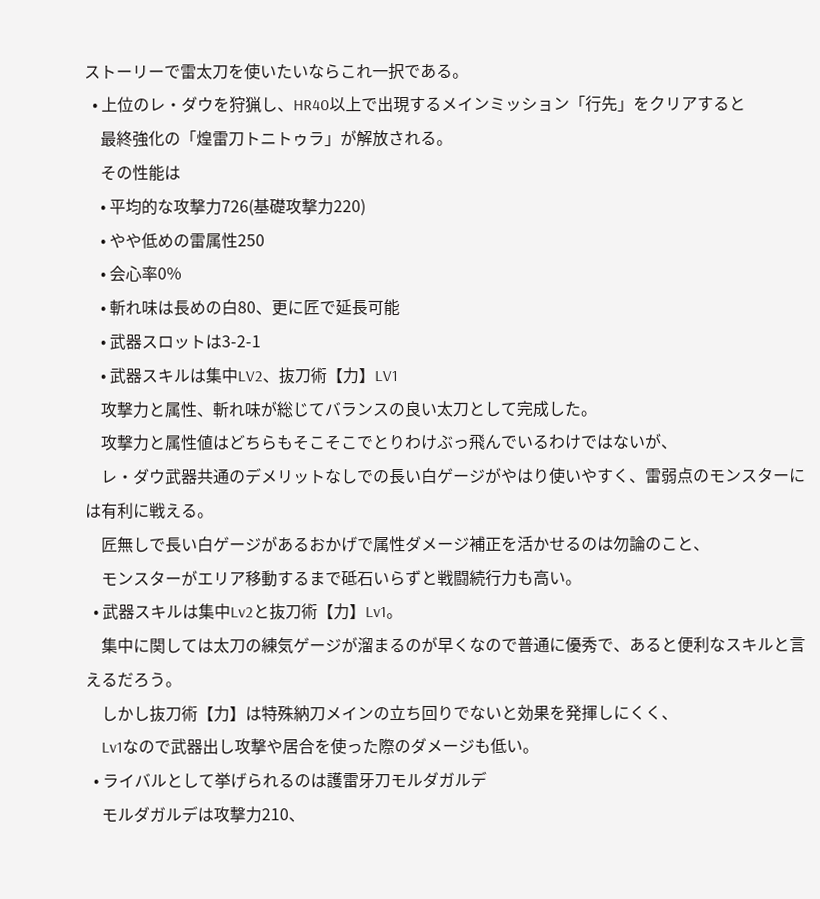ストーリーで雷太刀を使いたいならこれ一択である。
  • 上位のレ・ダウを狩猟し、HR40以上で出現するメインミッション「行先」をクリアすると
    最終強化の「煌雷刀トニトゥラ」が解放される。
    その性能は
    • 平均的な攻撃力726(基礎攻撃力220)
    • やや低めの雷属性250
    • 会心率0%
    • 斬れ味は長めの白80、更に匠で延長可能
    • 武器スロットは3-2-1
    • 武器スキルは集中LV2、抜刀術【力】LV1
    攻撃力と属性、斬れ味が総じてバランスの良い太刀として完成した。
    攻撃力と属性値はどちらもそこそこでとりわけぶっ飛んでいるわけではないが、
    レ・ダウ武器共通のデメリットなしでの長い白ゲージがやはり使いやすく、雷弱点のモンスターには有利に戦える。
    匠無しで長い白ゲージがあるおかげで属性ダメージ補正を活かせるのは勿論のこと、
    モンスターがエリア移動するまで砥石いらずと戦闘続行力も高い。
  • 武器スキルは集中Lv2と抜刀術【力】Lv1。
    集中に関しては太刀の練気ゲージが溜まるのが早くなので普通に優秀で、あると便利なスキルと言えるだろう。
    しかし抜刀術【力】は特殊納刀メインの立ち回りでないと効果を発揮しにくく、
    Lv1なので武器出し攻撃や居合を使った際のダメージも低い。
  • ライバルとして挙げられるのは護雷牙刀モルダガルデ
    モルダガルデは攻撃力210、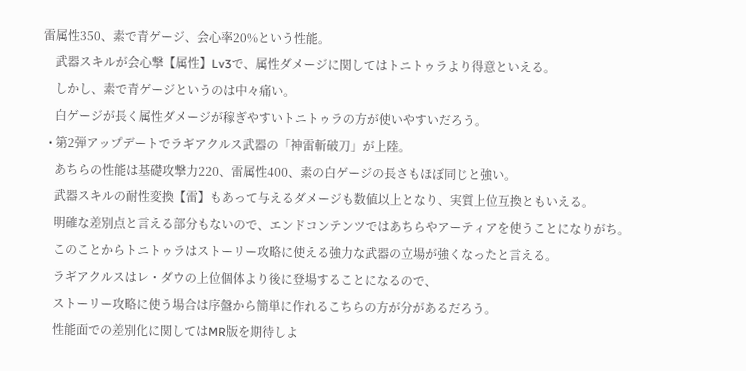雷属性350、素で青ゲージ、会心率20%という性能。
    武器スキルが会心撃【属性】Lv3で、属性ダメージに関してはトニトゥラより得意といえる。
    しかし、素で青ゲージというのは中々痛い。
    白ゲージが長く属性ダメージが稼ぎやすいトニトゥラの方が使いやすいだろう。
  • 第2弾アップデートでラギアクルス武器の「神雷斬破刀」が上陸。
    あちらの性能は基礎攻撃力220、雷属性400、素の白ゲージの長さもほぼ同じと強い。
    武器スキルの耐性変換【雷】もあって与えるダメージも数値以上となり、実質上位互換ともいえる。
    明確な差別点と言える部分もないので、エンドコンテンツではあちらやアーティアを使うことになりがち。
    このことからトニトゥラはストーリー攻略に使える強力な武器の立場が強くなったと言える。
    ラギアクルスはレ・ダウの上位個体より後に登場することになるので、
    ストーリー攻略に使う場合は序盤から簡単に作れるこちらの方が分があるだろう。
    性能面での差別化に関してはMR版を期待しよ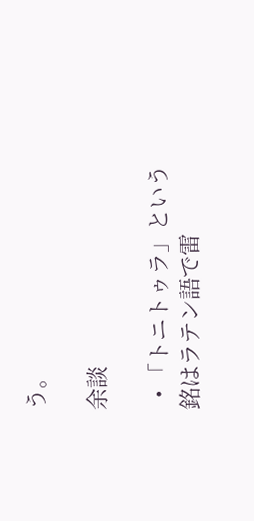う。

余談

  • 「トニトゥラ」という銘はラテン語で雷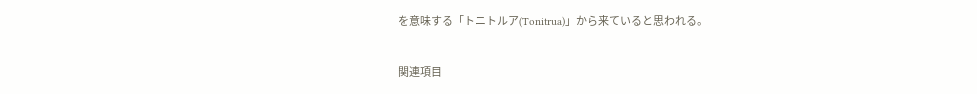を意味する「トニトルア(Tonitrua)」から来ていると思われる。

関連項目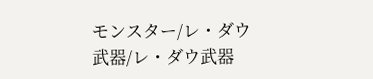モンスター/レ・ダウ
武器/レ・ダウ武器